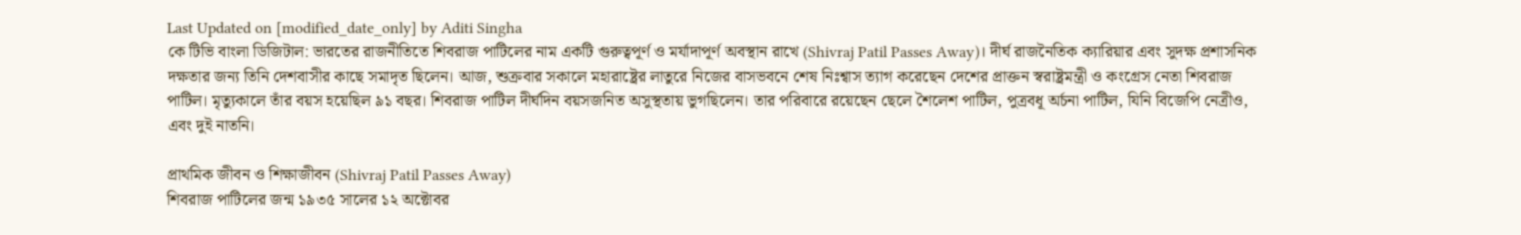Last Updated on [modified_date_only] by Aditi Singha
কে টিভি বাংলা ডিজিটাল: ভারতের রাজনীতিতে শিবরাজ পাটিলের নাম একটি গুরুত্বপূর্ণ ও মর্যাদাপূর্ণ অবস্থান রাখে (Shivraj Patil Passes Away)। দীর্ঘ রাজনৈতিক ক্যারিয়ার এবং সুদক্ষ প্রশাসনিক দক্ষতার জন্য তিনি দেশবাসীর কাছে সমাদৃত ছিলেন। আজ, শুক্রবার সকালে মহারাষ্ট্রের লাতুরে নিজের বাসভবনে শেষ নিঃশ্বাস ত্যাগ করেছেন দেশের প্রাক্তন স্বরাষ্ট্রমন্ত্রী ও কংগ্রেস নেতা শিবরাজ পাটিল। মৃত্যুকালে তাঁর বয়স হয়েছিল ৯১ বছর। শিবরাজ পাটিল দীর্ঘদিন বয়সজনিত অসুস্থতায় ভুগছিলেন। তার পরিবারে রয়েছেন ছেলে শৈলেশ পাটিল, পুত্রবধূ অর্চনা পাটিল, যিনি বিজেপি নেত্রীও, এবং দুই নাতনি।

প্রাথমিক জীবন ও শিক্ষাজীবন (Shivraj Patil Passes Away)
শিবরাজ পাটিলের জন্ম ১৯৩৫ সালের ১২ অক্টোবর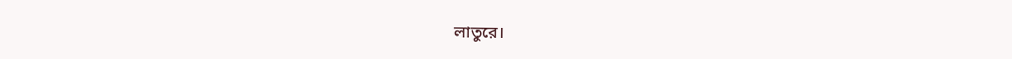লাতুরে।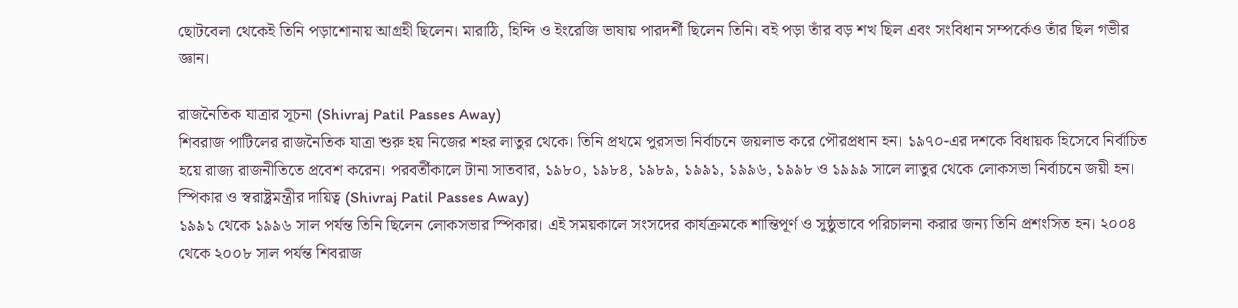ছোটবেলা থেকেই তিনি পড়াশোনায় আগ্রহী ছিলেন। মারাঠি, হিন্দি ও ইংরেজি ভাষায় পারদর্শী ছিলেন তিনি। বই পড়া তাঁর বড় শখ ছিল এবং সংবিধান সম্পর্কেও তাঁর ছিল গভীর জ্ঞান।

রাজনৈতিক যাত্রার সূচনা (Shivraj Patil Passes Away)
শিবরাজ পাটিলের রাজনৈতিক যাত্রা শুরু হয় নিজের শহর লাতুর থেকে। তিনি প্রথমে পুরসভা নির্বাচনে জয়লাভ করে পৌরপ্রধান হন। ১৯৭০-এর দশকে বিধায়ক হিসেবে নির্বাচিত হয়ে রাজ্য রাজনীতিতে প্রবেশ করেন। পরবর্তীকালে টানা সাতবার, ১৯৮০, ১৯৮৪, ১৯৮৯, ১৯৯১, ১৯৯৬, ১৯৯৮ ও ১৯৯৯ সালে লাতুর থেকে লোকসভা নির্বাচনে জয়ী হন।
স্পিকার ও স্বরাষ্ট্রমন্ত্রীর দায়িত্ব (Shivraj Patil Passes Away)
১৯৯১ থেকে ১৯৯৬ সাল পর্যন্ত তিনি ছিলেন লোকসভার স্পিকার। এই সময়কালে সংসদের কার্যক্রমকে শান্তিপূর্ণ ও সুষ্ঠুভাবে পরিচালনা করার জন্য তিনি প্রশংসিত হন। ২০০৪ থেকে ২০০৮ সাল পর্যন্ত শিবরাজ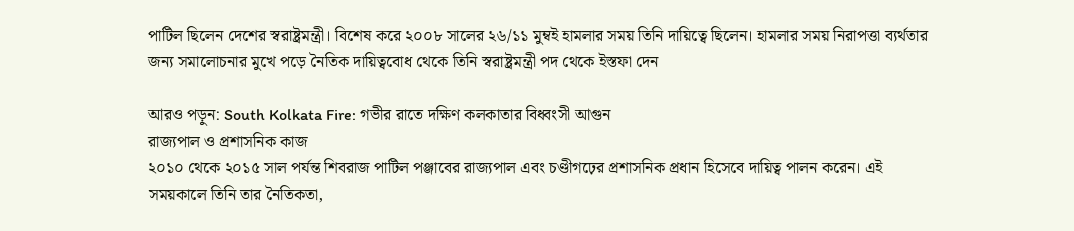পাটিল ছিলেন দেশের স্বরাষ্ট্রমন্ত্রী। বিশেষ করে ২০০৮ সালের ২৬/১১ মুম্বই হামলার সময় তিনি দায়িত্বে ছিলেন। হামলার সময় নিরাপত্তা ব্যর্থতার জন্য সমালোচনার মুখে পড়ে নৈতিক দায়িত্ববোধ থেকে তিনি স্বরাষ্ট্রমন্ত্রী পদ থেকে ইস্তফা দেন

আরও পড়ুন: South Kolkata Fire: গভীর রাতে দক্ষিণ কলকাতার বিধ্বংসী আগুন
রাজ্যপাল ও প্রশাসনিক কাজ
২০১০ থেকে ২০১৫ সাল পর্যন্ত শিবরাজ পাটিল পঞ্জাবের রাজ্যপাল এবং চণ্ডীগঢ়ের প্রশাসনিক প্রধান হিসেবে দায়িত্ব পালন করেন। এই সময়কালে তিনি তার নৈতিকতা,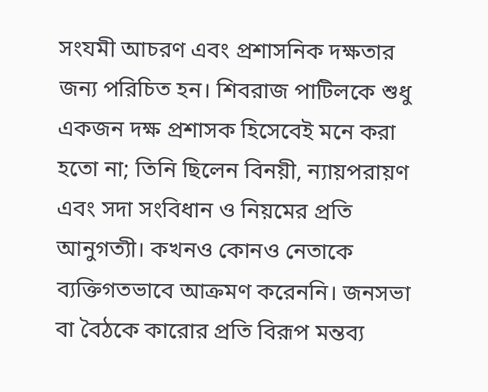সংযমী আচরণ এবং প্রশাসনিক দক্ষতার জন্য পরিচিত হন। শিবরাজ পাটিলকে শুধু একজন দক্ষ প্রশাসক হিসেবেই মনে করা হতো না; তিনি ছিলেন বিনয়ী, ন্যায়পরায়ণ এবং সদা সংবিধান ও নিয়মের প্রতি আনুগত্যী। কখনও কোনও নেতাকে ব্যক্তিগতভাবে আক্রমণ করেননি। জনসভা বা বৈঠকে কারোর প্রতি বিরূপ মন্তব্য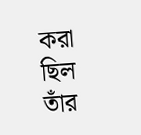করা ছিল তাঁর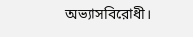অভ্যাসবিরোধী।